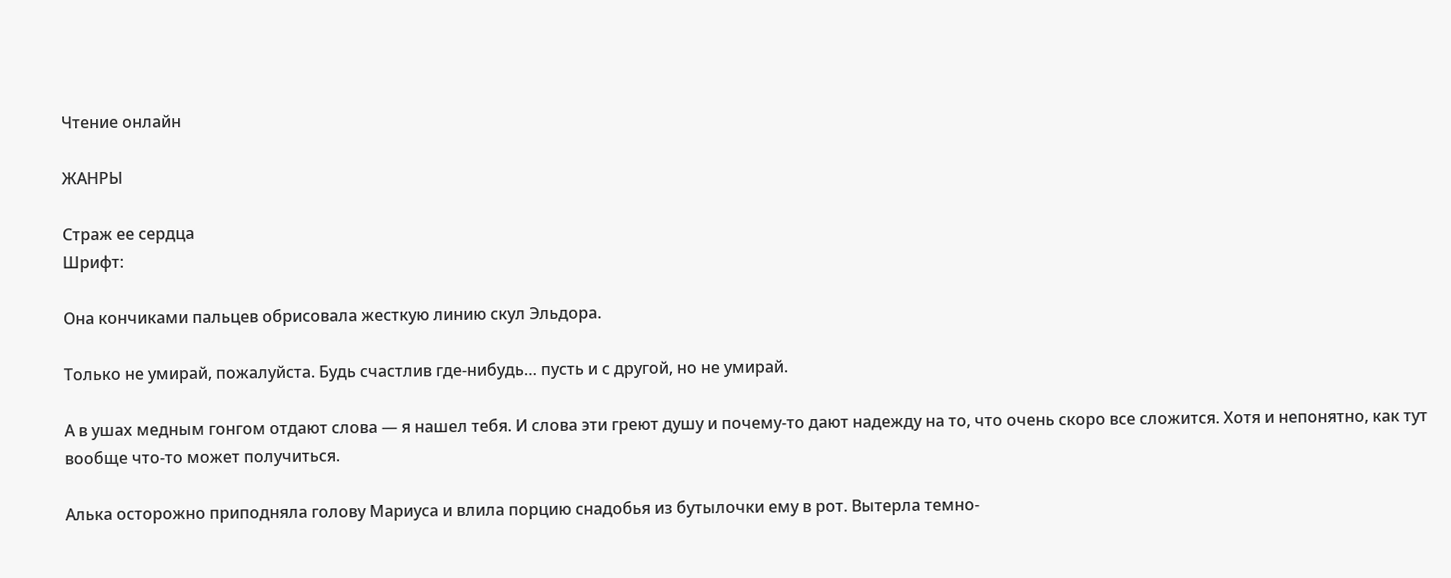Чтение онлайн

ЖАНРЫ

Страж ее сердца
Шрифт:

Она кончиками пальцев обрисовала жесткую линию скул Эльдора.

Только не умирай, пожалуйста. Будь счастлив где-нибудь… пусть и с другой, но не умирай.

А в ушах медным гонгом отдают слова — я нашел тебя. И слова эти греют душу и почему-то дают надежду на то, что очень скоро все сложится. Хотя и непонятно, как тут вообще что-то может получиться.

Алька осторожно приподняла голову Мариуса и влила порцию снадобья из бутылочки ему в рот. Вытерла темно-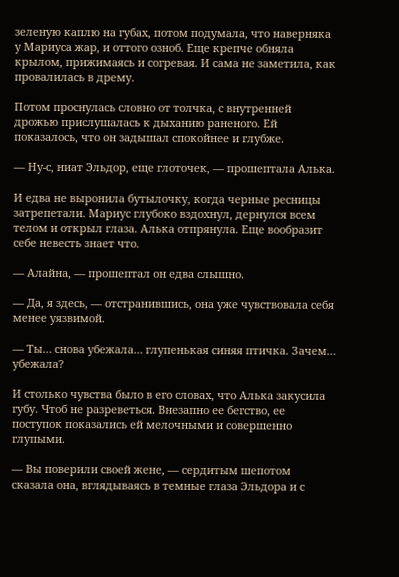зеленую каплю на губах, потом подумала, что наверняка у Мариуса жар, и оттого озноб. Еще крепче обняла крылом, прижимаясь и согревая. И сама не заметила, как провалилась в дрему.

Потом проснулась словно от толчка, с внутренней дрожью прислушалась к дыханию раненого. Ей показалось, что он задышал спокойнее и глубже.

— Ну-с, ниат Эльдор, еще глоточек, — прошептала Алька.

И едва не выронила бутылочку, когда черные ресницы затрепетали. Мариус глубоко вздохнул, дернулся всем телом и открыл глаза. Алька отпрянула. Еще вообразит себе невесть знает что.

— Алайна, — прошептал он едва слышно.

— Да, я здесь, — отстранившись, она уже чувствовала себя менее уязвимой.

— Ты… снова убежала… глупенькая синяя птичка. Зачем… убежала?

И столько чувства было в его словах, что Алька закусила губу. Чтоб не разреветься. Внезапно ее бегство, ее поступок показались ей мелочными и совершенно глупыми.

— Вы поверили своей жене, — сердитым шепотом сказала она, вглядываясь в темные глаза Эльдора и с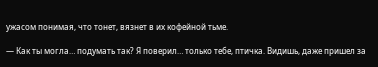ужасом понимая, что тонет, вязнет в их кофейной тьме.

— Как ты могла… подумать так? Я поверил… только тебе, птичка. Видишь, даже пришел за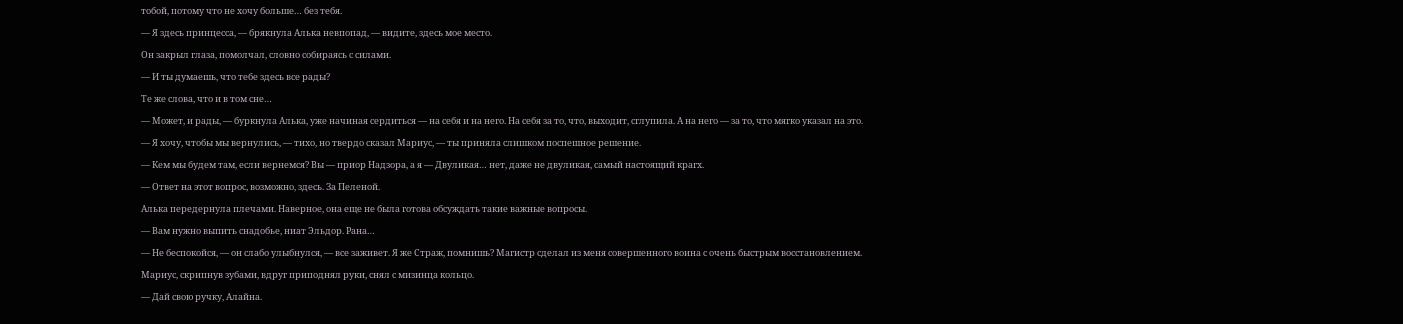тобой, потому что не хочу больше… без тебя.

— Я здесь принцесса, — брякнула Алька невпопад, — видите, здесь мое место.

Он закрыл глаза, помолчал, словно собираясь с силами.

— И ты думаешь, что тебе здесь все рады?

Те же слова, что и в том сне…

— Может, и рады, — буркнула Алька, уже начиная сердиться — на себя и на него. На себя за то, что, выходит, сглупила. А на него — за то, что мягко указал на это.

— Я хочу, чтобы мы вернулись, — тихо, но твердо сказал Мариус, — ты приняла слишком поспешное решение.

— Кем мы будем там, если вернемся? Вы — приор Надзора, а я — Двуликая… нет, даже не двуликая, самый настоящий крагх.

— Ответ на этот вопрос, возможно, здесь. За Пеленой.

Алька передернула плечами. Наверное, она еще не была готова обсуждать такие важные вопросы.

— Вам нужно выпить снадобье, ниат Эльдор. Рана…

— Не беспокойся, — он слабо улыбнулся, — все заживет. Я же Страж, помнишь? Магистр сделал из меня совершенного воина с очень быстрым восстановлением.

Мариус, скрипнув зубами, вдруг приподнял руки, снял с мизинца кольцо.

— Дай свою ручку, Алайна.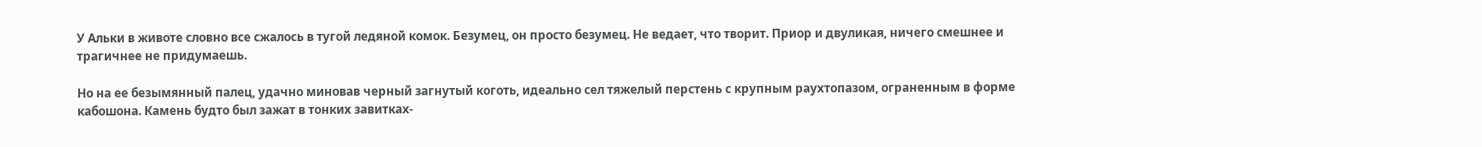У Альки в животе словно все сжалось в тугой ледяной комок. Безумец, он просто безумец. Не ведает, что творит. Приор и двуликая, ничего смешнее и трагичнее не придумаешь.

Но на ее безымянный палец, удачно миновав черный загнутый коготь, идеально сел тяжелый перстень с крупным раухтопазом, ограненным в форме кабошона. Камень будто был зажат в тонких завитках-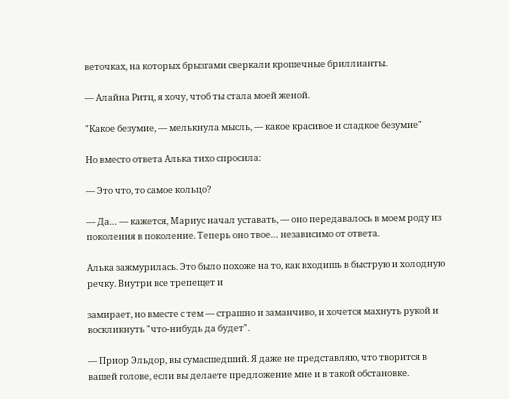веточках, на которых брызгами сверкали крошечные бриллианты.

— Алайна Ритц, я хочу, чтоб ты стала моей женой.

"Какое безумие, — мелькнула мысль, — какое красивое и сладкое безумие"

Но вместо ответа Алька тихо спросила:

— Это что, то самое кольцо?

— Да… — кажется, Мариус начал уставать, — оно передавалось в моем роду из поколения в поколение. Теперь оно твое… независимо от ответа.

Алька зажмурилась. Это было похоже на то, как входишь в быструю и холодную речку. Внутри все трепещет и

замирает, но вместе с тем — страшно и заманчиво, и хочется махнуть рукой и воскликнуть "что-нибудь да будет".

— Приор Эльдор, вы сумасшедший. Я даже не представляю, что творится в вашей голове, если вы делаете предложение мне и в такой обстановке.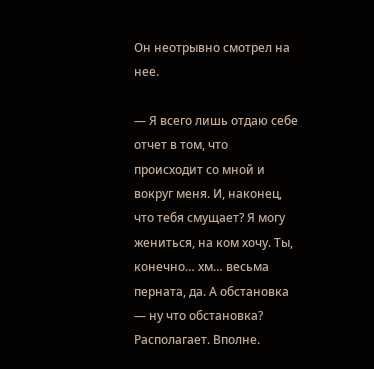Он неотрывно смотрел на нее.

— Я всего лишь отдаю себе отчет в том, что происходит со мной и вокруг меня. И, наконец, что тебя смущает? Я могу жениться, на ком хочу. Ты, конечно… хм… весьма перната, да. А обстановка — ну что обстановка? Располагает. Вполне.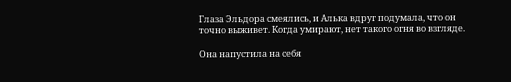Глаза Эльдора смеялись, и Алька вдруг подумала, что он точно выживет. Когда умирают, нет такого огня во взгляде.

Она напустила на себя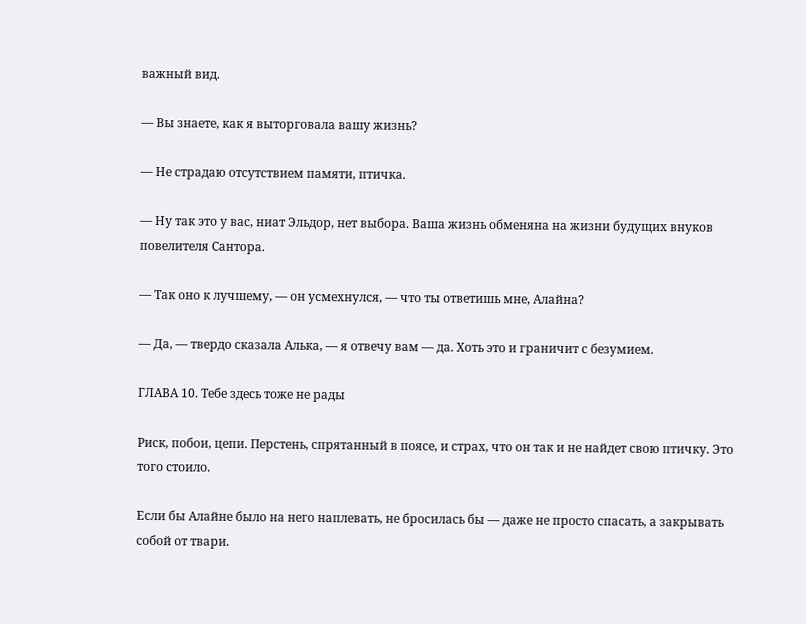важный вид.

— Вы знаете, как я выторговала вашу жизнь?

— Не страдаю отсутствием памяти, птичка.

— Ну так это у вас, ниат Эльдор, нет выбора. Ваша жизнь обменяна на жизни будущих внуков повелителя Сантора.

— Так оно к лучшему, — он усмехнулся, — что ты ответишь мне, Алайна?

— Да, — твердо сказала Алька, — я отвечу вам — да. Хоть это и граничит с безумием.

ГЛАВА 10. Тебе здесь тоже не рады

Риск, побои, цепи. Перстень, спрятанный в поясе, и страх, что он так и не найдет свою птичку. Это того стоило.

Если бы Алайне было на него наплевать, не бросилась бы — даже не просто спасать, а закрывать собой от твари.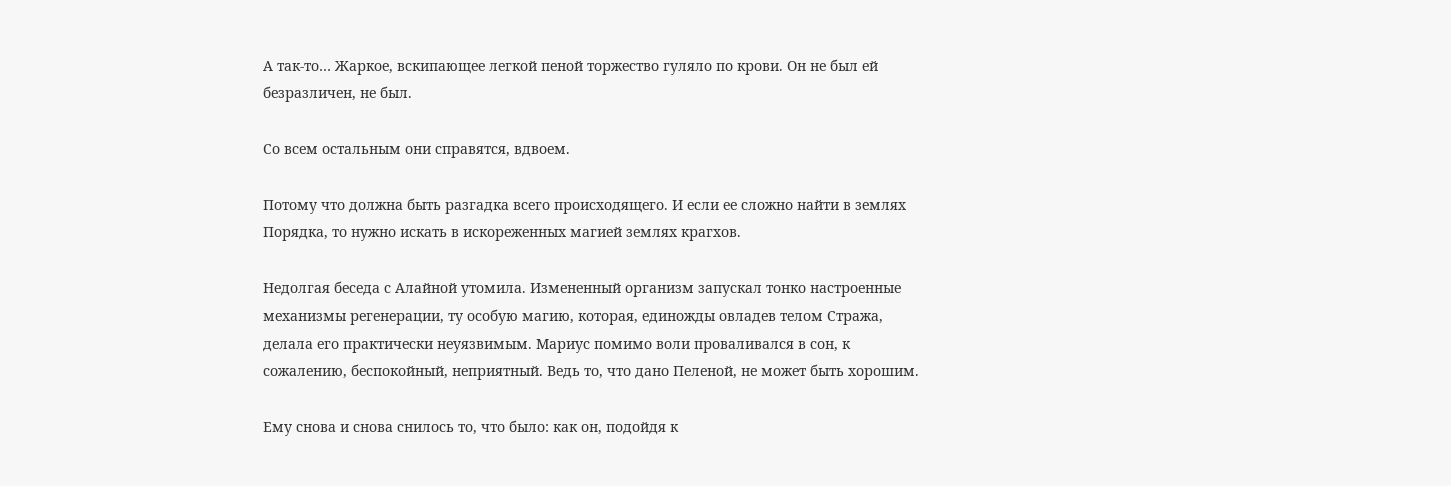А так-то… Жаркое, вскипающее легкой пеной торжество гуляло по крови. Он не был ей безразличен, не был.

Со всем остальным они справятся, вдвоем.

Потому что должна быть разгадка всего происходящего. И если ее сложно найти в землях Порядка, то нужно искать в искореженных магией землях крагхов.

Недолгая беседа с Алайной утомила. Измененный организм запускал тонко настроенные механизмы регенерации, ту особую магию, которая, единожды овладев телом Стража, делала его практически неуязвимым. Мариус помимо воли проваливался в сон, к сожалению, беспокойный, неприятный. Ведь то, что дано Пеленой, не может быть хорошим.

Ему снова и снова снилось то, что было: как он, подойдя к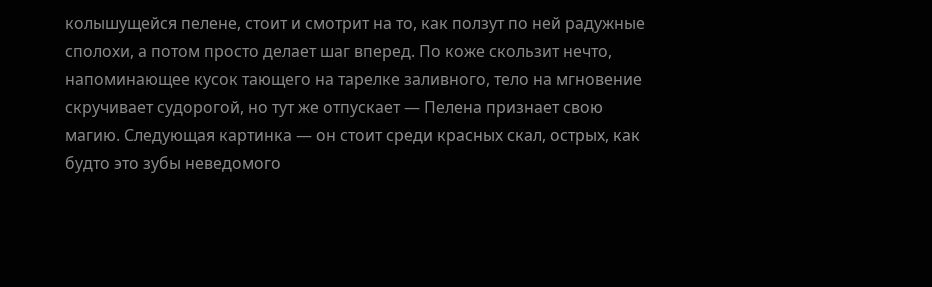колышущейся пелене, стоит и смотрит на то, как ползут по ней радужные сполохи, а потом просто делает шаг вперед. По коже скользит нечто, напоминающее кусок тающего на тарелке заливного, тело на мгновение скручивает судорогой, но тут же отпускает — Пелена признает свою магию. Следующая картинка — он стоит среди красных скал, острых, как будто это зубы неведомого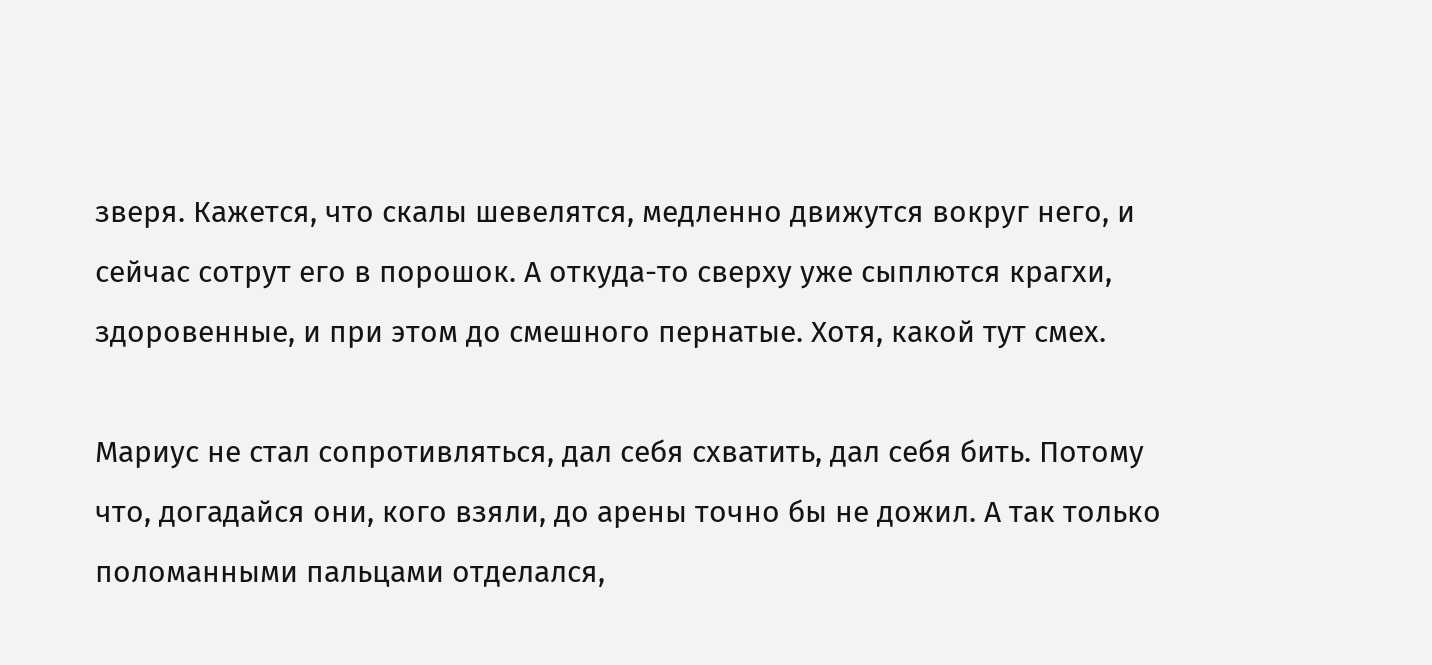зверя. Кажется, что скалы шевелятся, медленно движутся вокруг него, и сейчас сотрут его в порошок. А откуда-то сверху уже сыплются крагхи, здоровенные, и при этом до смешного пернатые. Хотя, какой тут смех.

Мариус не стал сопротивляться, дал себя схватить, дал себя бить. Потому что, догадайся они, кого взяли, до арены точно бы не дожил. А так только поломанными пальцами отделался,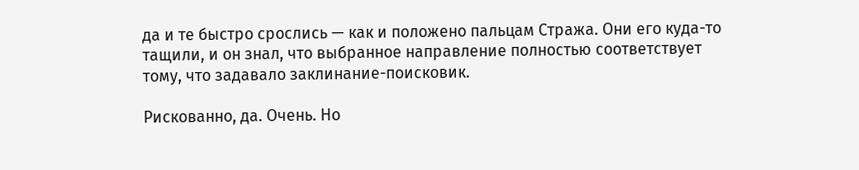да и те быстро срослись — как и положено пальцам Стража. Они его куда-то тащили, и он знал, что выбранное направление полностью соответствует тому, что задавало заклинание-поисковик.

Рискованно, да. Очень. Но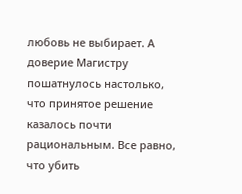любовь не выбирает. А доверие Магистру пошатнулось настолько, что принятое решение казалось почти рациональным. Все равно, что убить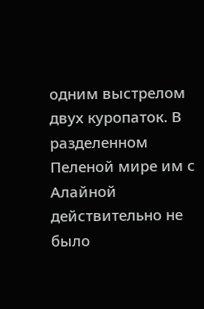одним выстрелом двух куропаток. В разделенном Пеленой мире им с Алайной действительно не было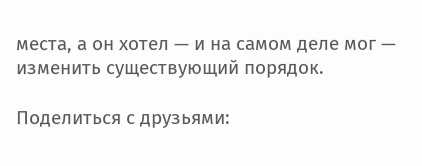места, а он хотел — и на самом деле мог — изменить существующий порядок.

Поделиться с друзьями: